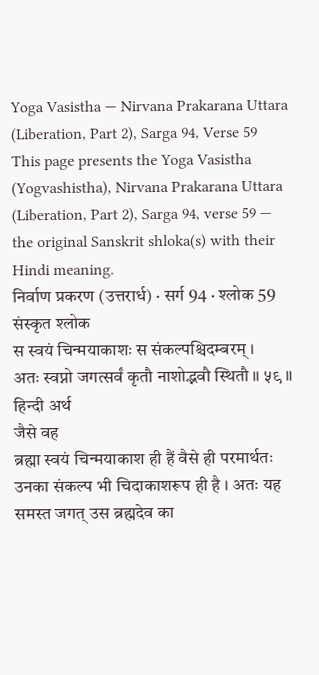Yoga Vasistha — Nirvana Prakarana Uttara (Liberation, Part 2), Sarga 94, Verse 59
This page presents the Yoga Vasistha (Yogvashistha), Nirvana Prakarana Uttara (Liberation, Part 2), Sarga 94, verse 59 — the original Sanskrit shloka(s) with their Hindi meaning.
निर्वाण प्रकरण (उत्तरार्ध) · सर्ग 94 · श्लोक 59
संस्कृत श्लोक
स स्वयं चिन्मयाकाशः स संकल्पश्चिदम्बरम् ।
अतः स्वप्नो जगत्सर्वं कृतौ नाशोद्भवौ स्थितौ ॥ ५९ ॥
हिन्दी अर्थ
जैसे वह
ब्रह्मा स्वयं चिन्मयाकाश ही हैं वैसे ही परमार्थतः उनका संकल्प भी चिदाकाशरूप ही है । अतः यह
समस्त जगत् उस ब्रह्मदेव का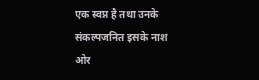एक स्वप्न है तथा उनके संकल्पजनित इसके नाश ओर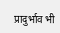प्रादुर्भाव भी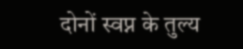दोनों स्वप्न के तुल्य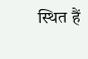स्थित हैं